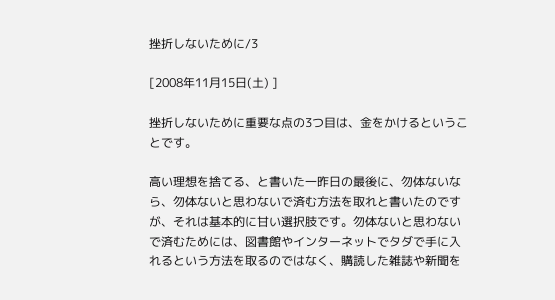挫折しないために/3

[2008年11月15日(土) ]

挫折しないために重要な点の3つ目は、金をかけるということです。

高い理想を捨てる、と書いた一昨日の最後に、勿体ないなら、勿体ないと思わないで済む方法を取れと書いたのですが、それは基本的に甘い選択肢です。勿体ないと思わないで済むためには、図書館やインターネットでタダで手に入れるという方法を取るのではなく、購読した雑誌や新聞を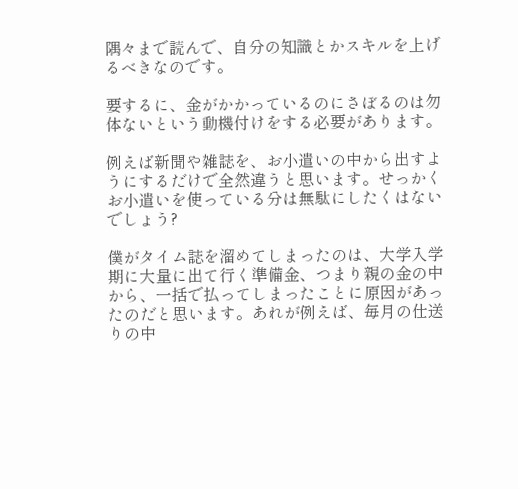隅々まで読んで、自分の知識とかスキルを上げるべきなのです。

要するに、金がかかっているのにさぼるのは勿体ないという動機付けをする必要があります。

例えば新聞や雑誌を、お小遣いの中から出すようにするだけで全然違うと思います。せっかくお小遣いを使っている分は無駄にしたくはないでしょう?

僕がタイム誌を溜めてしまったのは、大学入学期に大量に出て行く準備金、つまり親の金の中から、一括で払ってしまったことに原因があったのだと思います。あれが例えば、毎月の仕送りの中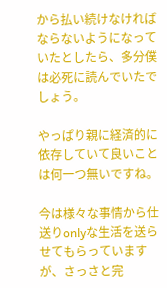から払い続けなければならないようになっていたとしたら、多分僕は必死に読んでいたでしょう。

やっぱり親に経済的に依存していて良いことは何一つ無いですね。

今は様々な事情から仕送りonlyな生活を送らせてもらっていますが、さっさと完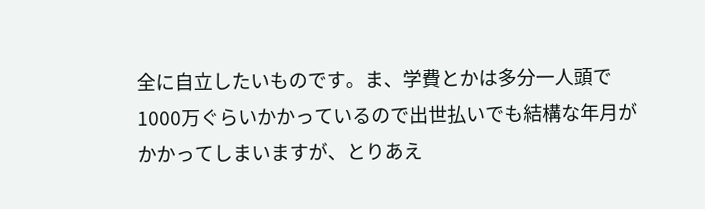全に自立したいものです。ま、学費とかは多分一人頭で1000万ぐらいかかっているので出世払いでも結構な年月がかかってしまいますが、とりあえ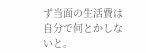ず当面の生活費は自分で何とかしないと。